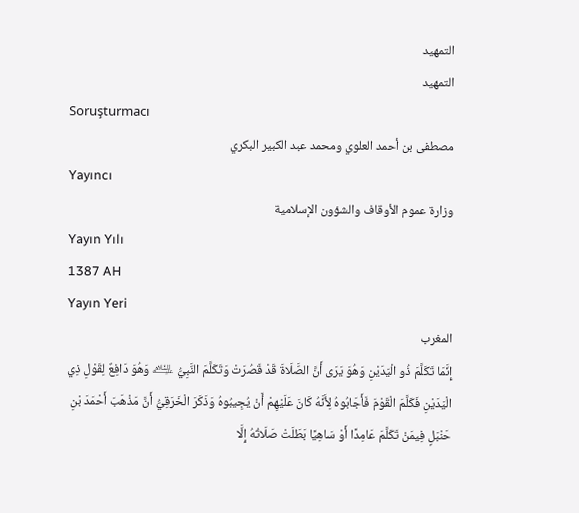التمهيد
التمهيد
Soruşturmacı
مصطفى بن أحمد العلوي ومحمد عبد الكبير البكري
Yayıncı
وزارة عموم الأوقاف والشؤون الإسلامية
Yayın Yılı
1387 AH
Yayın Yeri
المغرب
إِنَّمَا تَكَلَّمَ ذُو الْيَدَيْنِ وَهُوَ يَرَى أَنَّ الصَّلَاةَ قَدْ قَصُرَتْ وَتَكَلَّمَ النَّبِيُّ ﵇ وَهُوَ دَافِعٌ لِقَوْلِ ذِي الْيَدَيْنِ فَكَلَّمَ الْقَوْمَ فَأَجَابُوهُ لِأَنَّهُ كَانَ عَلَيْهِمْ أَنْ يُجِيبُوهُ وَذَكَرَ الْخَرَقِيُّ أَنَّ مَذْهَبَ أَحْمَدَ بْنِ حَنْبَلٍ فِيمَنْ تَكَلَّمَ عَامِدًا أَوْ سَاهِيًا بَطَلَتْ صَلَاتُهُ إِلَّا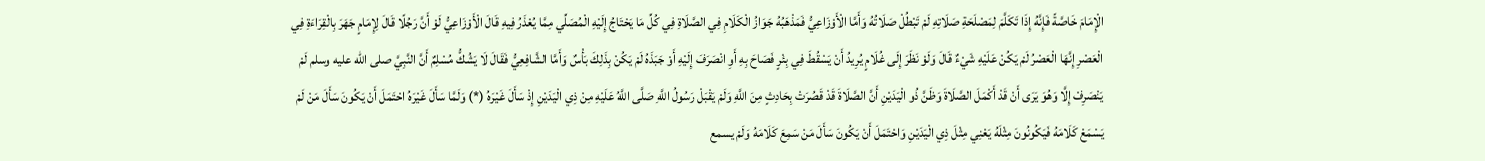الْإِمَامَ خَاصَّةً فَإِنَّهُ إِذَا تَكَلَّمَ لِمَصْلَحَةِ صَلَاتِهِ لَمْ تَبْطُلْ صَلَاتُهُ وَأَمَّا الْأَوْزَاعِيُّ فَمَذْهَبُهُ جَوَازُ الْكَلَامِ فِي الصَّلَاةِ فِي كُلِّ مَا يَحْتَاجُ إِلَيْهِ الْمُصَلِّي مِمَّا يُعْذَرُ فِيهِ قَالَ الْأَوْزَاعِيُّ لَوْ أَنَّ رَجُلًا قَالَ لِإِمَامٍ جَهَرَ بِالْقِرَاءَةِ فِي الْعَصْرِ إِنَّهَا الْعَصْرُ لَمْ يَكُنْ عَلَيْهِ شَيْءٌ قَالَ وَلَوْ نَظَرَ إِلَى غُلَامٍ يُرِيدُ أَنْ يَسْقُطَ فِي بِئْرٍ فَصَاحَ بِهِ أَوِ انْصَرَفَ إِلَيْهِ أَوْ جَبَذَهُ لَمْ يَكُنْ بِذَلِكَ بَأْسٌ وَأَمَّا الشَّافِعِيُّ فَقَالَ لَا يَشُكُّ مُسْلِمٌ أَنَّ النَّبِيَّ صلى الله عليه وسلم لَمْ يَنْصَرِفْ إِلَّا وَهُوَ يَرَى أَنْ قَدْ أَكْمَلَ الصَّلَاةَ وَظَنَّ ذُو الْيَدَيْنِ أَنَّ الصَّلَاةَ قَدْ قَصُرَتْ بِحَادِثٍ مِنَ اللَّهِ وَلَمْ يَقْبَلْ رَسُولُ اللَّهِ صَلَّى اللَّهُ عَلَيْهِ مِنْ ذِي الْيَدَيْنِ إِذْ سَأَلَ غَيْرَهُ (*) وَلَمَّا سَأَلَ غَيْرَهُ احْتَمَلَ أَنْ يَكُونَ سَأَلَ مَنْ لَمْ يَسْمَعْ كَلَامَهُ فَيَكُونُونَ مِثْلَهُ يَعْنِي مِثْلَ ذِي الْيَدَيْنِ وَاحْتَمَلَ أَنْ يَكُونَ سَأَلَ مَنْ سَمِعَ كَلَامَهُ وَلَمْ يسمع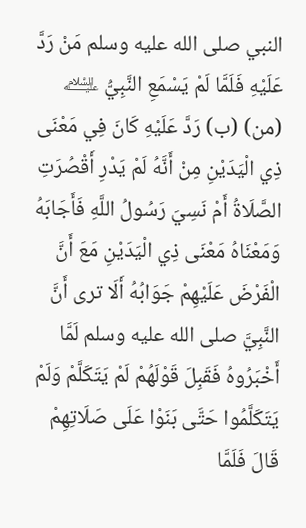النبي صلى الله عليه وسلم مَنْ رَدَّ عَلَيْهِ فَلَمَّا لَمْ يَسْمَعِ النَّبِيُّ ﵇ (من) (ب) رَدَّ عَلَيْهِ كَانَ فِي مَعْنَى ذِي الْيَدَيْنِ مِنْ أَنَّهُ لَمْ يَدْرِ أَقْصُرَتِ الصَّلَاةُ أَمْ نَسِيَ رَسُولُ اللَّهِ فَأَجَابَهُ وَمَعْنَاهُ مَعْنَى ذِي الْيَدَيْنِ مَعَ أَنَّ الْفَرْضَ عَلَيْهِمْ جَوَابُهُ أَلَا ترى أَنَّ النَّبِيَّ صلى الله عليه وسلم لَمَّا أَخْبَرُوهُ فَقَبِلَ قَوْلَهُمْ لَمْ يَتَكَلَّمْ وَلَمْ يَتَكَلَّمُوا حَتَّى بَنَوْا عَلَى صَلَاتِهِمْ قَالَ فَلَمَّا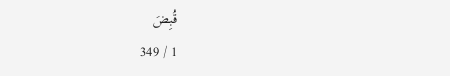قُبِضَ
1 / 349